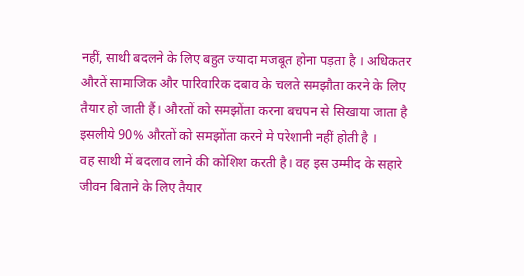नहीं, साथी बदलने के लिए बहुत ज्यादा मजबूत होना पड़ता है । अधिकतर औरतें सामाजिक और पारिवारिक दबाव के चलते समझौता करने के लिए तैयार हो जाती हैं। औरतों को समझोंता करना बचपन से सिखाया जाता है इसलीये 90% औरतों को समझोंता करने मे परेशानी नहीं होती है ।
वह साथी में बदलाव लाने की कोशिश करती है। वह इस उम्मीद के सहारे जीवन बिताने के लिए तैयार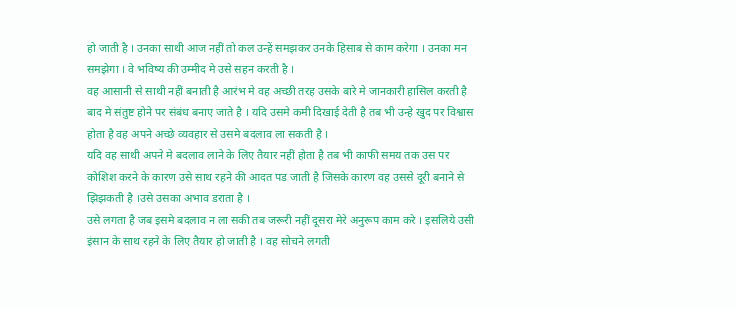हो जाती है । उनका साथी आज नहीं तो कल उन्हें समझकर उनके हिसाब से काम करेगा । उनका मन समझेगा । वे भविष्य की उम्मीद मे उसे सहन करती है ।
वह आसानी से साथी नहीं बनाती है आरंभ मे वह अच्छी तरह उसके बारे मे जानकारी हासिल करती है बाद मे संतुष्ट होने पर संबंध बनाए जाते है । यदि उसमे कमी दिखाई देती है तब भी उन्हे खुद पर विश्वास होता है वह अपने अच्छे व्यवहार से उसमे बदलाव ला सकती है ।
यदि वह साथी अपने मे बदलाव लाने के लिए तैयार नहीं होता है तब भी काफी समय तक उस पर कोशिश करने के कारण उसे साथ रहने की आदत पड जाती है जिसके कारण वह उससे दूरी बनाने से झिझकती है ।उसे उसका अभाव डराता है ।
उसे लगता है जब इसमे बदलाव न ला सकी तब जरूरी नहीं दूसरा मेरे अनुरूप काम करे । इसलिये उसी इंसान के साथ रहने के लिए तैयार हो जाती है । वह सोचने लगती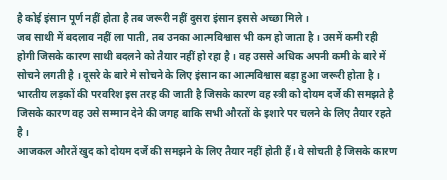है कोई इंसान पूर्ण नहीं होता है तब जरूरी नहीं दुसरा इंसान इससे अच्छा मिले ।
जब साथी में बदलाव नहीं ला पाती, तब उनका आत्मविश्वास भी कम हो जाता है । उसमें कमी रही होगी जिसके कारण साथी बदलने को तैयार नहीं हो रहा है । वह उससे अधिक अपनी कमी के बारे में सोचने लगती है । दूसरे के बारे मे सोचने के लिए इंसान का आत्मविश्वास बड़ा हुआ जरूरी होता है ।
भारतीय लड़कों की परवरिश इस तरह की जाती है जिसके कारण वह स्त्री को दोयम दर्जे की समझते है जिसके कारण वह उसे सम्मान देने की जगह बाकि सभी औरतों के इशारे पर चलने के लिए तैयार रहते है ।
आजकल औरतें खुद को दोयम दर्जे की समझने के लिए तैयार नहीं होती हैं। वे सोचती है जिसके कारण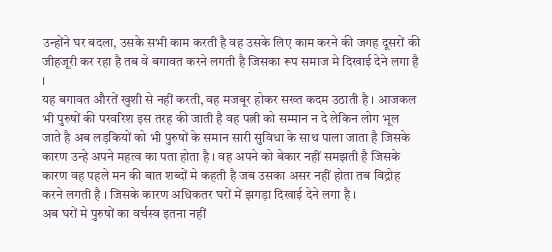उन्होंने घर बदला, उसके सभी काम करती है वह उसके लिए काम करने की जगह दूसरों की जीहजूरी कर रहा है तब वे बगावत करने लगती है जिसका रूप समाज मे दिखाई देने लगा है ।
यह बगावत औरतें खुशी से नहीं करती, वह मजबूर होकर सख्त कदम उठाती है । आजकल भी पुरुषों की परवरिश इस तरह की जाती है वह पत्नी को सम्मान न दे लेकिन लोग भूल जाते है अब लड़कियों को भी पुरुषों के समान सारी सुविधा के साथ पाला जाता है जिसके कारण उन्हे अपने महत्व का पता होता है । वह अपने को बेकार नहीं समझती है जिसके कारण वह पहले मन की बात शब्दों मे कहती है जब उसका असर नहीं होता तब विद्रोह करने लगती है । जिसके कारण अधिकतर घरों में झगड़ा दिखाई देने लगा है ।
अब घरों मे पुरुषों का वर्चस्व इतना नहीं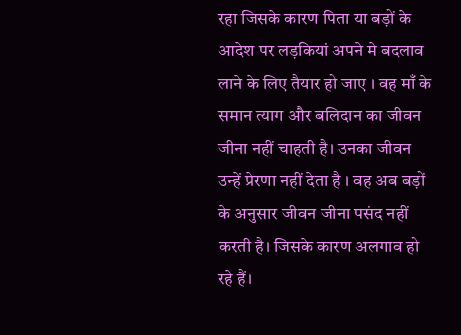रहा जिसके कारण पिता या बड़ों के आदेश पर लड़कियां अपने मे बदलाव लाने के लिए तैयार हो जाए । वह माँ के समान त्याग और बलिदान का जीवन जीना नहीं चाहती है। उनका जीवन उन्हें प्रेरणा नहीं देता है । वह अब बड़ों के अनुसार जीवन जीना पसंद नहीं करती है। जिसके कारण अलगाव हो रहे हैं।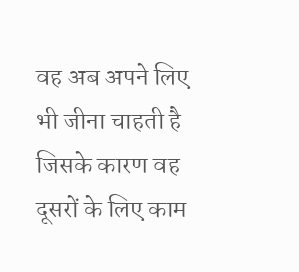वह अब अपने लिए भी जीना चाहती है जिसके कारण वह दूसरों के लिए काम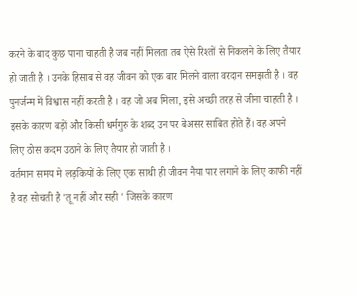करने के बाद कुछ पाना चाहती है जब नहीं मिलता तब ऐसे रिश्तों से निकलने के लिए तैयार हो जाती है । उनके हिसाब से वह जीवन को एक बार मिलने वाला वरदान समझती है । वह पुनर्जन्म में विश्वास नहीं करती है । वह जो अब मिला, इसे अच्छी तरह से जीना चाहती है । इसके कारण बड़ों और किसी धर्मगुरु के शब्द उन पर बेअसर साबित होते हैं। वह अपने लिए ठोस कदम उठाने के लिए तैयार हो जाती है ।
वर्तमान समय मे लड़कियों के लिए एक साथी ही जीवन नैया पार लगाने के लिए काफी नहीं है वह सोचती है 'तू नहीं और सही ' जिसके कारण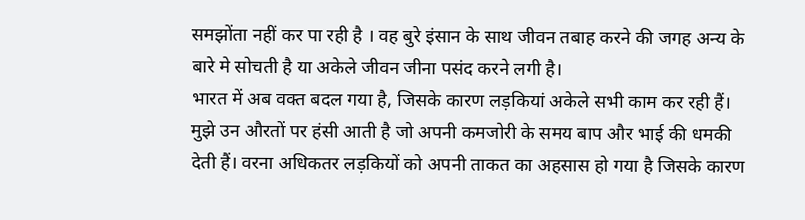समझोंता नहीं कर पा रही है । वह बुरे इंसान के साथ जीवन तबाह करने की जगह अन्य के बारे मे सोचती है या अकेले जीवन जीना पसंद करने लगी है।
भारत में अब वक्त बदल गया है, जिसके कारण लड़कियां अकेले सभी काम कर रही हैं। मुझे उन औरतों पर हंसी आती है जो अपनी कमजोरी के समय बाप और भाई की धमकी देती हैं। वरना अधिकतर लड़कियों को अपनी ताकत का अहसास हो गया है जिसके कारण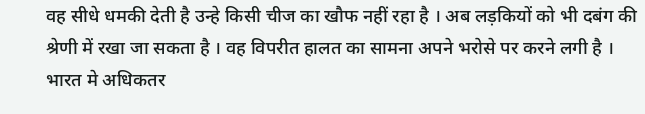वह सीधे धमकी देती है उन्हे किसी चीज का खौफ नहीं रहा है । अब लड़कियों को भी दबंग की श्रेणी में रखा जा सकता है । वह विपरीत हालत का सामना अपने भरोसे पर करने लगी है ।
भारत मे अधिकतर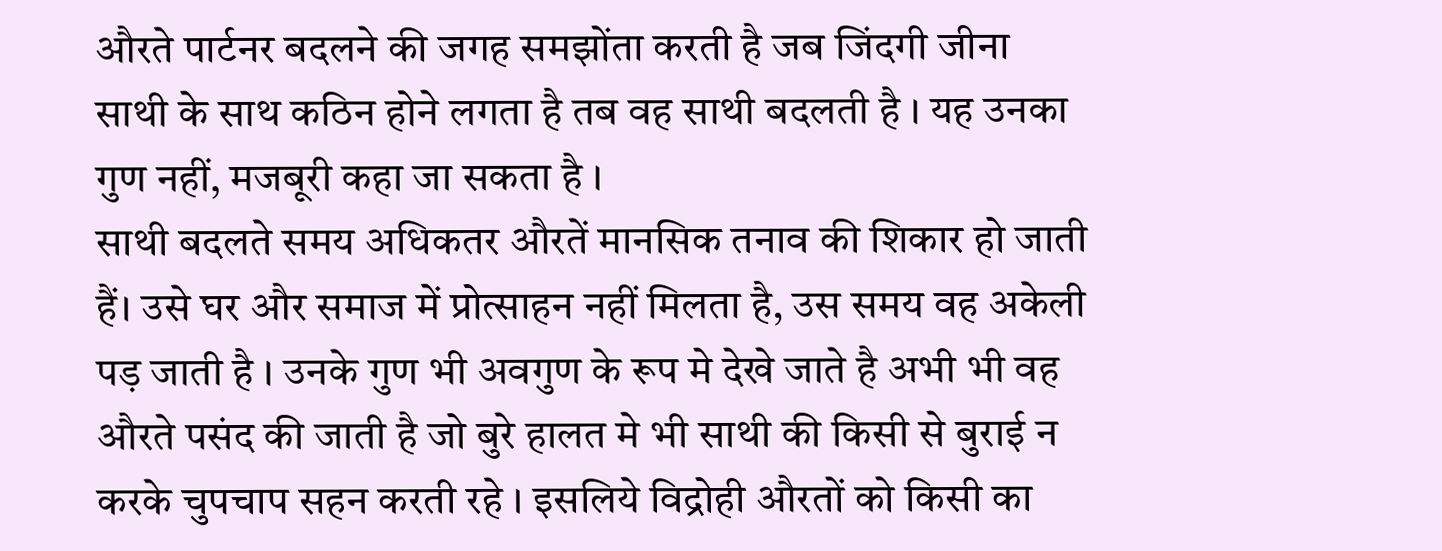औरते पार्टनर बदलने की जगह समझोंता करती है जब जिंदगी जीना साथी के साथ कठिन होने लगता है तब वह साथी बदलती है । यह उनका गुण नहीं, मजबूरी कहा जा सकता है ।
साथी बदलते समय अधिकतर औरतें मानसिक तनाव की शिकार हो जाती हैं। उसे घर और समाज में प्रोत्साहन नहीं मिलता है, उस समय वह अकेली पड़ जाती है । उनके गुण भी अवगुण के रूप मे देखे जाते है अभी भी वह औरते पसंद की जाती है जो बुरे हालत मे भी साथी की किसी से बुराई न करके चुपचाप सहन करती रहे । इसलिये विद्रोही औरतों को किसी का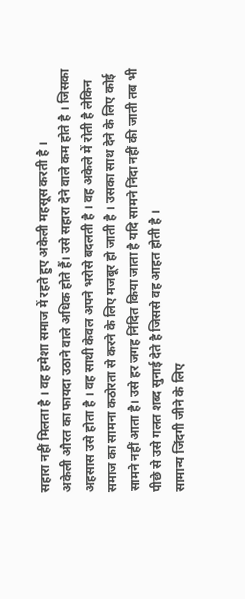सहारा नहीं मिलता है । वह हमेशा समाज में रहते हुए अकेली महसूस करती है ।
अकेली औरत का फायदा उठाने वाले अधिक होते हैं। उसे सहारा देने वाले कम होते है । जिसका अहसास उसे होता है । वह साथी केवल अपने भरोसे बदलती है । वह अकेले में रोती है लेकिन समाज का सामना कठोरता से करने के लिए मजबूर हो जाती है । उसका साथ देने के लिए कोई सामने नहीं आता है। उसे हर जगह निंदित किया जाता है यदि सामने निंदा नहीं की जाती तब भी पीछे से उसे गलत शब्द सुनाई देते है जिससे वह आहत होती है ।
सामान्य जिंदगी जीने के लिए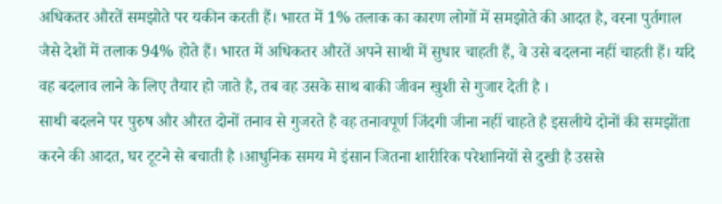अधिकतर औरतें समझोते पर यकीन करती हैं। भारत में 1% तलाक का कारण लोगों में समझोते की आदत है, वरना पुर्तगाल जैसे देशों में तलाक 94% होते हैं। भारत में अधिकतर औरतें अपने साथी में सुधार चाहती हैं, वे उसे बदलना नहीं चाहती हैं। यदि वह बदलाव लाने के लिए तैयार हो जाते है, तब वह उसके साथ बाकी जीवन खुशी से गुजार देती है ।
साथी बदलने पर पुरुष और औरत दोनों तनाव से गुजरते है वह तनावपूर्ण जिंदगी जीना नहीं चाहते है इसलीये दोनों की समझोंता करने की आदत, घर टूटने से बचाती है ।आधुनिक समय मे इंसान जितना शारीरिक परेशानियों से दुखी है उससे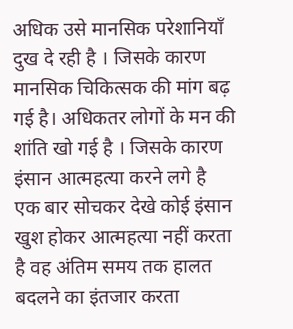अधिक उसे मानसिक परेशानियाँ दुख दे रही है । जिसके कारण मानसिक चिकित्सक की मांग बढ़ गई है। अधिकतर लोगों के मन की शांति खो गई है । जिसके कारण इंसान आत्महत्या करने लगे है
एक बार सोचकर देखे कोई इंसान खुश होकर आत्महत्या नहीं करता है वह अंतिम समय तक हालत बदलने का इंतजार करता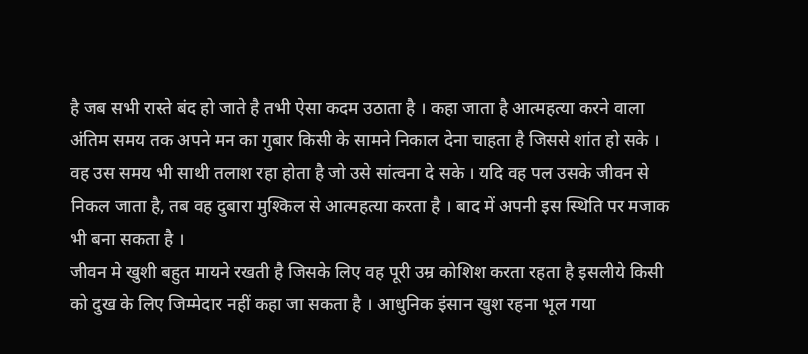है जब सभी रास्ते बंद हो जाते है तभी ऐसा कदम उठाता है । कहा जाता है आत्महत्या करने वाला अंतिम समय तक अपने मन का गुबार किसी के सामने निकाल देना चाहता है जिससे शांत हो सके । वह उस समय भी साथी तलाश रहा होता है जो उसे सांत्वना दे सके । यदि वह पल उसके जीवन से निकल जाता है, तब वह दुबारा मुश्किल से आत्महत्या करता है । बाद में अपनी इस स्थिति पर मजाक भी बना सकता है ।
जीवन मे खुशी बहुत मायने रखती है जिसके लिए वह पूरी उम्र कोशिश करता रहता है इसलीये किसी को दुख के लिए जिम्मेदार नहीं कहा जा सकता है । आधुनिक इंसान खुश रहना भूल गया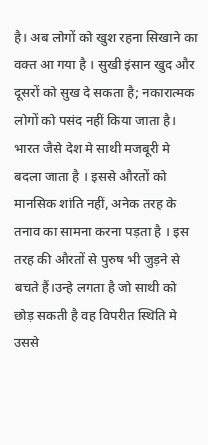है। अब लोगों को खुश रहना सिखाने का वक्त आ गया है । सुखी इंसान खुद और दूसरों को सुख दे सकता है; नकारात्मक लोगों को पसंद नहीं किया जाता है।
भारत जैसे देश मे साथी मजबूरी मे बदला जाता है । इससे औरतों को मानसिक शांति नहीं, अनेक तरह के तनाव का सामना करना पड़ता है । इस तरह की औरतों से पुरुष भी जुड़ने से बचते हैं।उन्हे लगता है जो साथी को छोड़ सकती है वह विपरीत स्थिति मे उससे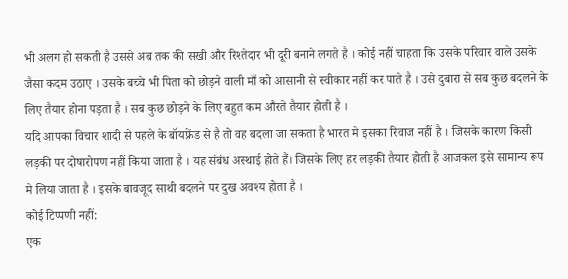भी अलग हो सकती है उससे अब तक की सखी और रिश्तेदार भी दूरी बनाने लगते है । कोई नहीं चाहता कि उसके परिवार वाले उसके जैसा कदम उठाए । उसके बच्चे भी पिता को छोड़ने वाली माँ को आसानी से स्वीकार नहीं कर पाते है । उसे दुबारा से सब कुछ बदलने के लिए तैयार होना पड़ता है । सब कुछ छोड़ने के लिए बहुत कम औरते तैयार होती है ।
यदि आपका विचार शादी से पहले के बॉयफ्रेंड से है तो वह बदला जा सकता है भारत मे इसका रिवाज नहीं है । जिसके कारण किसी लड़की पर दोषारोपण नहीं किया जाता है । यह संबंध अस्थाई होते हैं। जिसके लिए हर लड़की तैयार होती है आजकल इसे सामान्य रूप मे लिया जाता है । इसके बावजूद साथी बदलने पर दुख अवश्य होता है ।
कोई टिप्पणी नहीं:
एक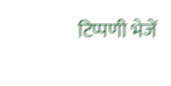टिप्पणी भेजें